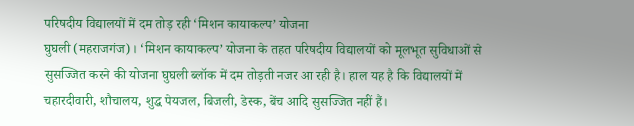परिषदीय विद्यालयों में दम तोड़ रही ‘मिशन कायाकल्प’ योजना
घुघली (महराजगंज)। ‘मिशन कायाकल्प’ योजना के तहत परिषदीय विद्यालयों को मूलभूत सुविधाओं से सुसज्जित करने की योजना घुघली ब्लॉक में दम तोड़ती नजर आ रही है। हाल यह है कि विद्यालयों में चहारदीवारी, शौचालय, शुद्ध पेयजल, बिजली, डेस्क, बेंच आदि सुसज्जित नहीं हैं।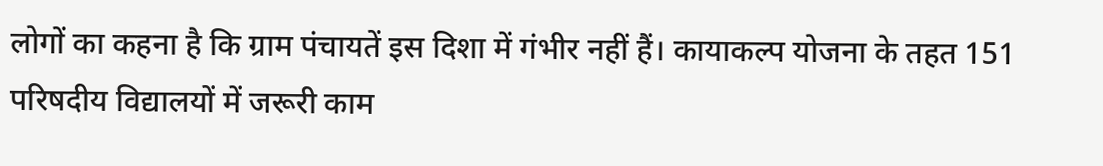लोगों का कहना है कि ग्राम पंचायतें इस दिशा में गंभीर नहीं हैं। कायाकल्प योजना के तहत 151 परिषदीय विद्यालयों में जरूरी काम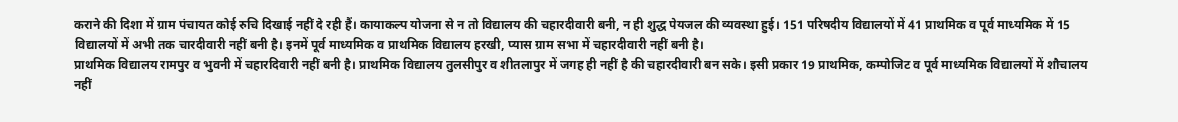कराने की दिशा में ग्राम पंचायत कोई रुचि दिखाई नहीं दे रही हैं। कायाकल्प योजना से न तो विद्यालय की चहारदीवारी बनी, न ही शुद्ध पेयजल की व्यवस्था हुई। 151 परिषदीय विद्यालयों में 41 प्राथमिक व पूर्व माध्यमिक में 15 विद्यालयों में अभी तक चारदीवारी नहीं बनी है। इनमें पूर्व माध्यमिक व प्राथमिक विद्यालय हरखी, प्यास ग्राम सभा में चहारदीवारी नहीं बनी है।
प्राथमिक विद्यालय रामपुर व भुवनी में चहारदिवारी नहीं बनी है। प्राथमिक विद्यालय तुलसीपुर व शीतलापुर में जगह ही नहीं है की चहारदीवारी बन सके। इसी प्रकार 19 प्राथमिक, कम्पोजिट व पूर्व माध्यमिक विद्यालयों में शौचालय नहीं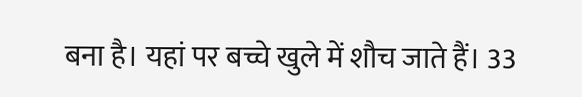बना है। यहां पर बच्चे खुले में शौच जाते हैं। 33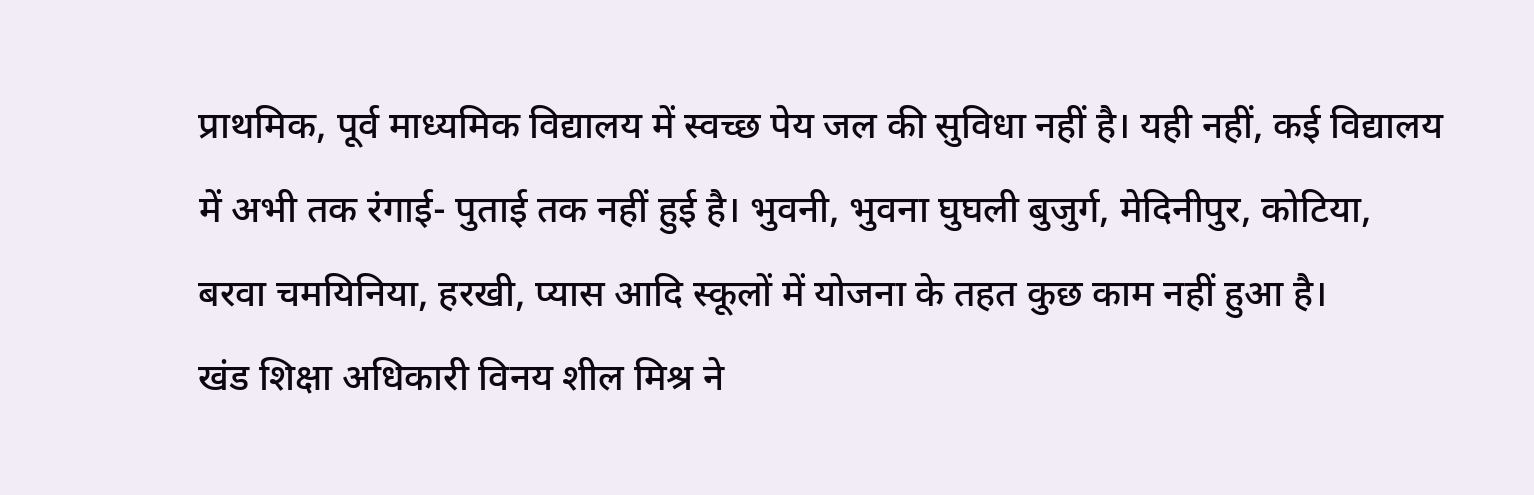प्राथमिक, पूर्व माध्यमिक विद्यालय में स्वच्छ पेय जल की सुविधा नहीं है। यही नहीं, कई विद्यालय में अभी तक रंगाई- पुताई तक नहीं हुई है। भुवनी, भुवना घुघली बुजुर्ग, मेदिनीपुर, कोटिया, बरवा चमयिनिया, हरखी, प्यास आदि स्कूलों में योजना के तहत कुछ काम नहीं हुआ है।
खंड शिक्षा अधिकारी विनय शील मिश्र ने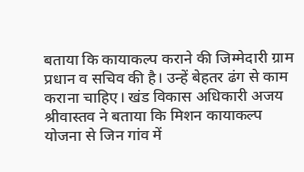बताया कि कायाकल्प कराने की जिम्मेदारी ग्राम प्रधान व सचिव की है। उन्हें बेहतर ढंग से काम कराना चाहिए। खंड विकास अधिकारी अजय श्रीवास्तव ने बताया कि मिशन कायाकल्प योजना से जिन गांव में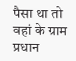पैसा था तो वहां के ग्राम प्रधान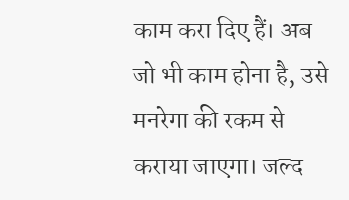काम करा दिए हैं। अब जो भी काम होना है, उसे मनरेगा की रकम से कराया जाएगा। जल्द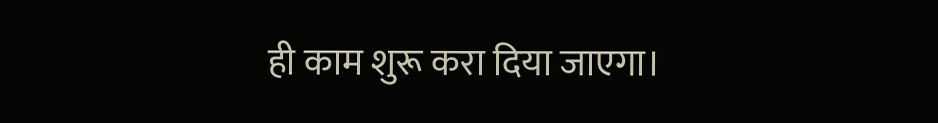ही काम शुरू करा दिया जाएगा।